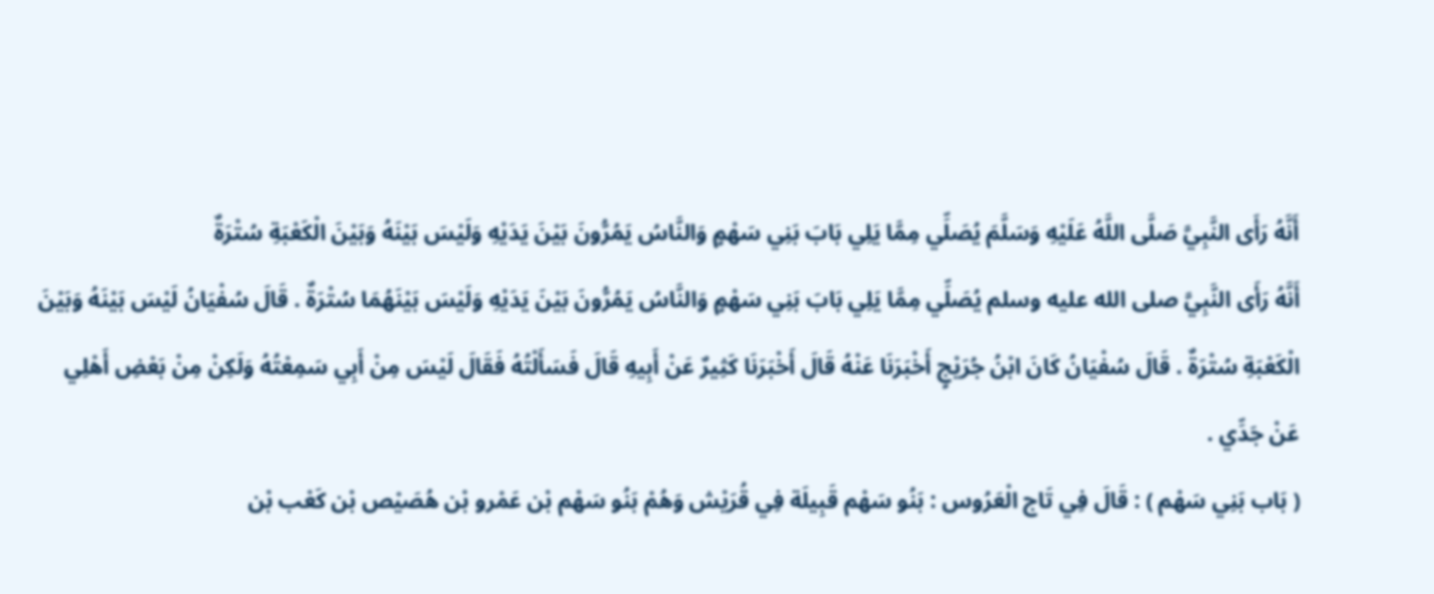أَنَّهُ رَأَى النَّبِيَّ صَلَّى اللَّهُ عَلَيْهِ وَسَلَّمَ يُصَلِّي مِمَّا يَلِي بَابَ بَنِي سَهْمٍ وَالنَّاسُ يَمُرُّونَ بَيْنَ يَدَيْهِ وَلَيْسَ بَيْنَهُ وَبَيْنَ الْكَعْبَةِ سُتْرَةٌ
أَنَّهُ رَأَى النَّبِيَّ صلى الله عليه وسلم يُصَلِّي مِمَّا يَلِي بَابَ بَنِي سَهْمٍ وَالنَّاسُ يَمُرُّونَ بَيْنَ يَدَيْهِ وَلَيْسَ بَيْنَهُمَا سُتْرَةٌ . قَالَ سُفْيَانُ لَيْسَ بَيْنَهُ وَبَيْنَ الْكَعْبَةِ سُتْرَةٌ . قَالَ سُفْيَانُ كَانَ ابْنُ جُرَيْجٍ أَخْبَرَنَا عَنْهُ قَالَ أَخْبَرَنَا كَثِيرٌ عَنْ أَبِيهِ قَالَ فَسَأَلْتُهُ فَقَالَ لَيْسَ مِنْ أَبِي سَمِعْتُهُ وَلَكِنْ مِنْ بَعْضِ أَهْلِي عَنْ جَدِّي .
( بَاب بَنِي سَهْم ) : قَالَ فِي تَاج الْعَرُوس : بَنُو سَهْم قَبِيلَة فِي قُرَيْش وَهُمْ بَنُو سَهْم بْن عَمْرو بْن هُصَيْص بْن كَعْب بْن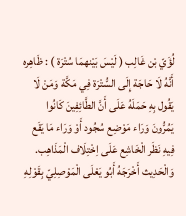لُؤَيّ بْن غَالِب ( لَيْسَ بَيْنهمَا سُتْرَة ) : ظَاهِره أَنَّهُ لَا حَاجَة إِلَى السُّتْرَة فِي مَكَّة وَمَنْ لَا يَقُول بِهِ حَمَلَهُ عَلَى أَنَّ الطَّائِفِينَ كَانُوا يَمُرُّونَ وَرَاء مَوْضِع سُجُود أَوْ وَرَاء مَا يَقَع فِيهِ نَظَر الْخَاشِع عَلَى اِخْتِلَاف الْمَذَاهِب. وَالْحَدِيث أَخْرَجَهُ أَبُو يَعْلَى الْمَوْصِلِيّ بِقَوْلِهِ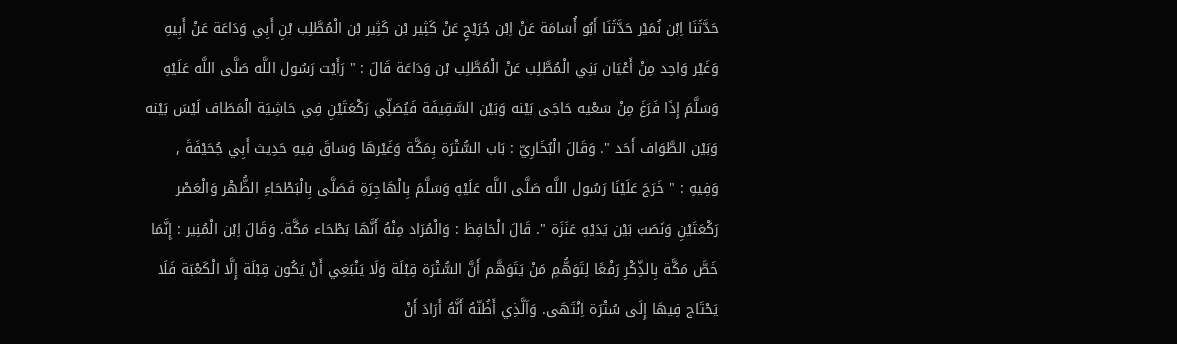حَدَّثَنَا اِبْن نُمَيْر حَدَّثَنَا أَبُو أُسَامَة عَنْ اِبْن جُرَيْجٍ عَنْ كَثِير بْن كَثِير بْن الْمُطَّلِب بْنِ أَبِي وَدَاعَة عَنْ أَبِيهِ وَغَيْر وَاحِد مِنْ أَعْيَان بَنِي الْمُطَّلِب عَنْ الْمُطَّلِب بْن وَدَاعَة قَالَ : " رَأَيْت رَسُول اللَّه صَلَّى اللَّه عَلَيْهِ وَسَلَّمَ إِذَا فَرَغَ مِنْ سَعْيه حَاجَى بَيْنه وَبَيْن السَّقِيفَة فَيُصَلِّي رَكْعَتَيْنِ فِي حَاشِيَة الْمَطَاف لَيْسَ بَيْنه وَبَيْن الطَّوَاف أَحَد ". وَقَالَ الْبُخَارِيّ : بَاب السُّتْرَة بِمَكَّة وَغَيْرهَا وَسَاقَ فِيهِ حَدِيث أَبِي جُحَيْفَةَ , وَفِيهِ : " خَرَجَ عَلَيْنَا رَسُول اللَّه صَلَّى اللَّه عَلَيْهِ وَسَلَّمَ بِالْهَاجِرَةِ فَصَلَّى بِالْبَطْحَاءِ الظُّهْر وَالْعَصْر رَكْعَتَيْنِ وَنَصَبَ بَيْن يَدَيْهِ عَنَزَة ". قَالَ الْحَافِظ : وَالْمُرَاد مِنْهُ أَنَّهَا بَطْحَاء مَكَّة. وَقَالَ اِبْن الْمُنِير : إِنَّمَا خَصَّ مَكَّة بِالذِّكْرِ رَفْعًا لِتَوَهُّمِ مَنْ يَتَوَهَّم أَنَّ السُّتْرَة قِبْلَة وَلَا يَنْبَغِي أَنْ يَكُون قِبْلَة إِلَّا الْكَعْبَة فَلَا يَحْتَاج فِيهَا إِلَى سُتْرَة اِنْتَهَى. وَاَلَّذِي أَظُنّهُ أَنَّهُ أَرَادَ أَنْ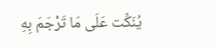يُنَكِّت عَلَى مَا تَرْجَمَ بِهِ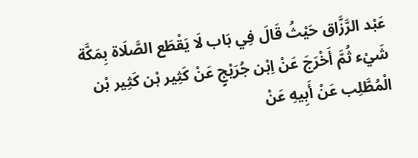عَبْد الرَّزَّاق حَيْثُ قَالَ فِي بَاب لَا يَقْطَع الصَّلَاة بِمَكَّة شَيْء ثُمَّ أَخْرَجَ عَنْ اِبْن جُرَيْجٍ عَنْ كَثِير بْن كَثِير بْن الْمُطَّلِب عَنْ أَبِيهِ عَنْ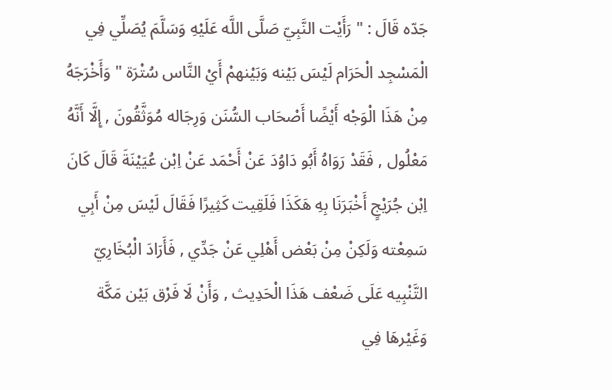جَدّه قَالَ : " رَأَيْت النَّبِيّ صَلَّى اللَّه عَلَيْهِ وَسَلَّمَ يُصَلِّي فِي الْمَسْجِد الْحَرَام لَيْسَ بَيْنه وَبَيْنهمْ أَيْ النَّاس سُتْرَة " وَأَخْرَجَهُ مِنْ هَذَا الْوَجْه أَيْضًا أَصْحَاب السُّنَن وَرِجَاله مُوَثَّقُونَ , إِلَّا أَنَّهُ مَعْلُول , فَقَدْ رَوَاهُ أَبُو دَاوُدَ عَنْ أَحْمَد عَنْ اِبْن عُيَيْنَةَ قَالَ كَانَ اِبْن جُرَيْجٍ أَخْبَرَنَا بِهِ هَكَذَا فَلَقِيت كَثِيرًا فَقَالَ لَيْسَ مِنْ أَبِي سَمِعْته وَلَكِنْ مِنْ بَعْض أَهْلِي عَنْ جَدِّي , فَأَرَادَ الْبُخَارِيّ التَّنْبِيه عَلَى ضَعْف هَذَا الْحَدِيث , وَأَنْ لَا فَرْق بَيْن مَكَّة وَغَيْرهَا فِي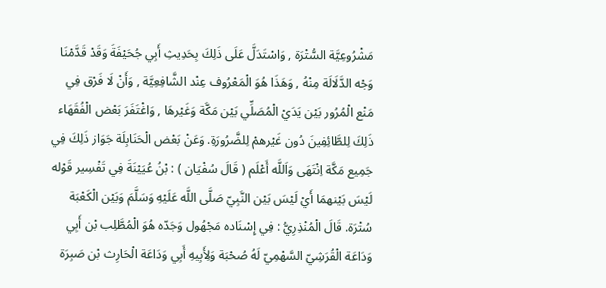مَشْرُوعِيَّة السُّتْرَة , وَاسْتَدَلَّ عَلَى ذَلِكَ بِحَدِيثِ أَبِي جُحَيْفَةَ وَقَدْ قَدَّمْنَا وَجْه الدَّلَالَة مِنْهُ , وَهَذَا هُوَ الْمَعْرُوف عِنْد الشَّافِعِيَّة , وَأَنْ لَا فَرْق فِي مَنْع الْمُرُور بَيْن يَدَيْ الْمُصَلِّي بَيْن مَكَّة وَغَيْرهَا , وَاغْتَفَرَ بَعْض الْفُقَهَاء ذَلِكَ لِلطَّائِفِينَ دُون غَيْرهمْ لِلضَّرُورَةِ. وَعَنْ بَعْض الْحَنَابِلَة جَوَاز ذَلِكَ فِي جَمِيع مَكَّة اِنْتَهَى وَاَللَّه أَعْلَم ( قَالَ سُفْيَان ) : بْنُ عُيَيْنَةَ فِي تَفْسِير قَوْله لَيْسَ بَيْنهمَا أَيْ لَيْسَ بَيْن النَّبِيّ صَلَّى اللَّه عَلَيْهِ وَسَلَّمَ وَبَيْن الْكَعْبَة سُتْرَة. قَالَ الْمُنْذِرِيُّ : فِي إِسْنَاده مَجْهُول وَجَدّه هُوَ الْمُطَّلِب بْن أَبِي وَدَاعَة الْقُرَشِيّ السَّهْمِيّ لَهُ صُحْبَة وَلِأَبِيهِ أَبِي وَدَاعَة الْحَارِث بْن صَبِرَة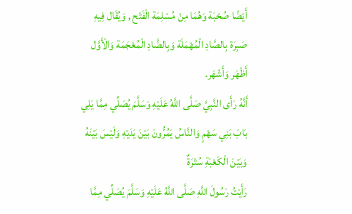أَيْضًا صُحْبَة وَهُمَا مِنْ مُسْلِمَة الْفَتْح , وَيُقَال فِيهِ صَبِرَة بِالصَّادِ الْمُهْمَلَة وَبِالضَّادِ الْمُعْجَمَة وَالْأَوَّل أَظْهَر وَأَشْهَر.
أَنَّهُ رَأَى النَّبِيَّ صَلَّى اللَّهُ عَلَيْهِ وَسَلَّمَ يُصَلِّي مِمَّا يَلِي بَابَ بَنِي سَهْمٍ وَالنَّاسُ يَمُرُّونَ بَيْنَ يَدَيْهِ وَلَيْسَ بَيْنَهُ وَبَيْنَ الْكَعْبَةِ سُتْرَةٌ
رَأَيْتُ رَسُولَ اللَّهِ صَلَّى اللَّهُ عَلَيْهِ وَسَلَّمَ يُصَلِّي مِمَّا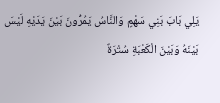يَلِي بَابَ بَنِي سَهْمٍ وَالنَّاسُ يَمُرُّونَ بَيْنَ يَدَيْهِ لَيْسَ بَيْنَهُ وَبَيْنَ الْكَعْبَةِ سُتْرَةٌ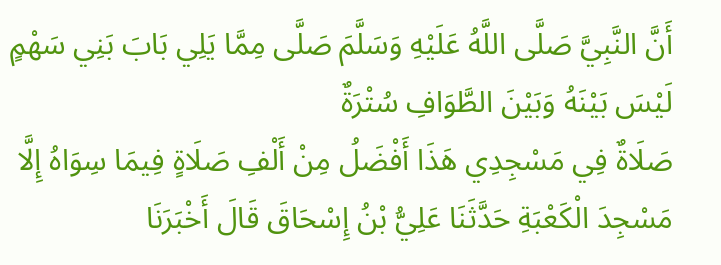أَنَّ النَّبِيَّ صَلَّى اللَّهُ عَلَيْهِ وَسَلَّمَ صَلَّى مِمَّا يَلِي بَابَ بَنِي سَهْمٍ لَيْسَ بَيْنَهُ وَبَيْنَ الطَّوَافِ سُتْرَةٌ
صَلَاةٌ فِي مَسْجِدِي هَذَا أَفْضَلُ مِنْ أَلْفِ صَلَاةٍ فِيمَا سِوَاهُ إِلَّا مَسْجِدَ الْكَعْبَةِ حَدَّثَنَا عَلِيُّ بْنُ إِسْحَاقَ قَالَ أَخْبَرَنَا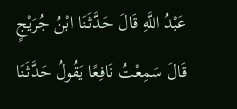عَبْدُ اللَّهِ قَالَ حَدَّثَنَا ابْنُ جُرَيْجٍ قَالَ سَمِعْتُ نَافِعًا يَقُولُ حَدَّثَنَا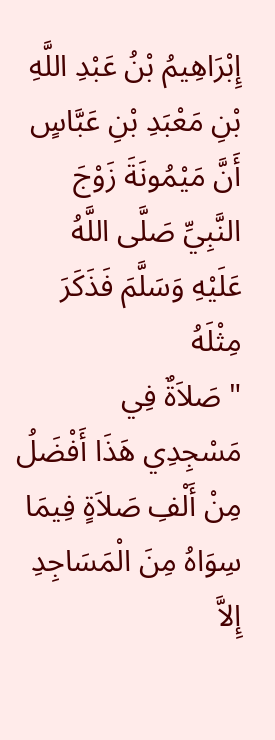إِبْرَاهِيمُ بْنُ عَبْدِ اللَّهِ بْنِ مَعْبَدِ بْنِ عَبَّاسٍ أَنَّ مَيْمُونَةَ زَوْجَ النَّبِيِّ صَلَّى اللَّهُ عَلَيْهِ وَسَلَّمَ فَذَكَرَ مِثْلَهُ
" صَلاَةٌ فِي مَسْجِدِي هَذَا أَفْضَلُ مِنْ أَلْفِ صَلاَةٍ فِيمَا سِوَاهُ مِنَ الْمَسَاجِدِ إِلاَّ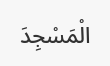الْمَسْجِدَ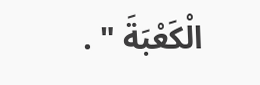الْكَعْبَةَ " .